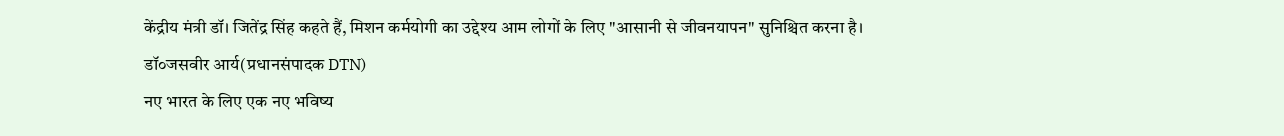केंद्रीय मंत्री डॉ। जितेंद्र सिंह कहते हैं, मिशन कर्मयोगी का उद्देश्य आम लोगों के लिए "आसानी से जीवनयापन" सुनिश्चित करना है।
डॉ०जसवीर आर्य(प्रधानसंपादक DTN)
नए भारत के लिए एक नए भविष्य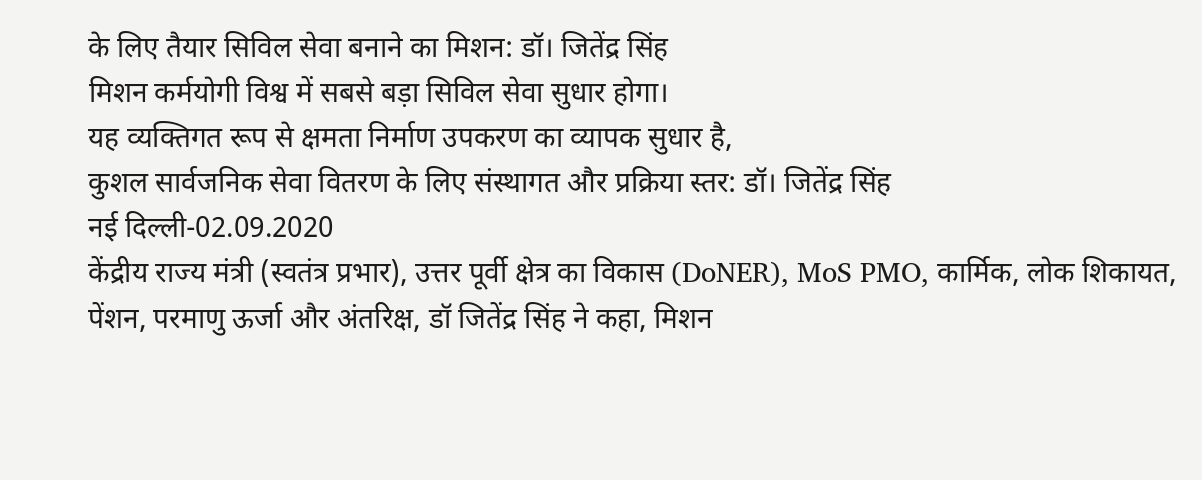के लिए तैयार सिविल सेवा बनाने का मिशन: डॉ। जितेंद्र सिंह
मिशन कर्मयोगी विश्व में सबसे बड़ा सिविल सेवा सुधार होगा।
यह व्यक्तिगत रूप से क्षमता निर्माण उपकरण का व्यापक सुधार है,
कुशल सार्वजनिक सेवा वितरण के लिए संस्थागत और प्रक्रिया स्तर: डॉ। जितेंद्र सिंह
नई दिल्ली-02.09.2020
केंद्रीय राज्य मंत्री (स्वतंत्र प्रभार), उत्तर पूर्वी क्षेत्र का विकास (DoNER), MoS PMO, कार्मिक, लोक शिकायत, पेंशन, परमाणु ऊर्जा और अंतरिक्ष, डॉ जितेंद्र सिंह ने कहा, मिशन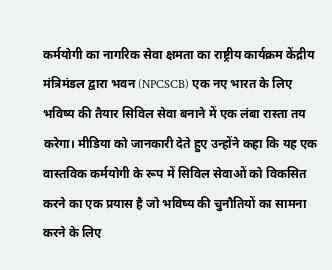कर्मयोगी का नागरिक सेवा क्षमता का राष्ट्रीय कार्यक्रम केंद्रीय मंत्रिमंडल द्वारा भवन (NPCSCB) एक नए भारत के लिए भविष्य की तैयार सिविल सेवा बनाने में एक लंबा रास्ता तय करेगा। मीडिया को जानकारी देते हुए उन्होंने कहा कि यह एक वास्तविक कर्मयोगी के रूप में सिविल सेवाओं को विकसित करने का एक प्रयास है जो भविष्य की चुनौतियों का सामना करने के लिए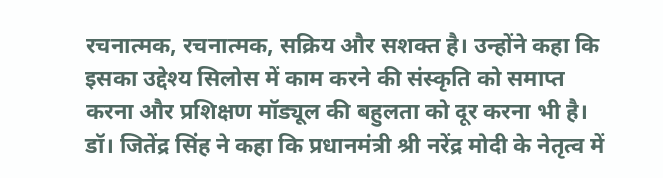रचनात्मक, रचनात्मक, सक्रिय और सशक्त है। उन्होंने कहा कि इसका उद्देश्य सिलोस में काम करने की संस्कृति को समाप्त करना और प्रशिक्षण मॉड्यूल की बहुलता को दूर करना भी है।
डॉ। जितेंद्र सिंह ने कहा कि प्रधानमंत्री श्री नरेंद्र मोदी के नेतृत्व में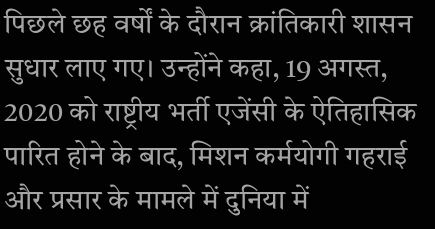पिछले छह वर्षों के दौरान क्रांतिकारी शासन सुधार लाए गए। उन्होंने कहा, 19 अगस्त, 2020 को राष्ट्रीय भर्ती एजेंसी के ऐतिहासिक पारित होने के बाद, मिशन कर्मयोगी गहराई और प्रसार के मामले में दुनिया में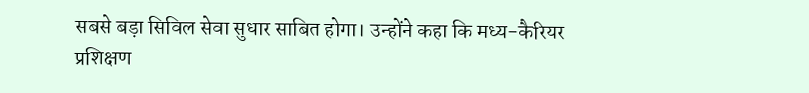सबसे बड़ा सिविल सेवा सुधार साबित होगा। उन्होंने कहा कि मध्य-कैरियर प्रशिक्षण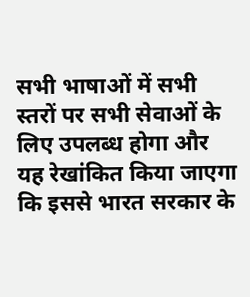सभी भाषाओं में सभी स्तरों पर सभी सेवाओं के लिए उपलब्ध होगा और यह रेखांकित किया जाएगा कि इससे भारत सरकार के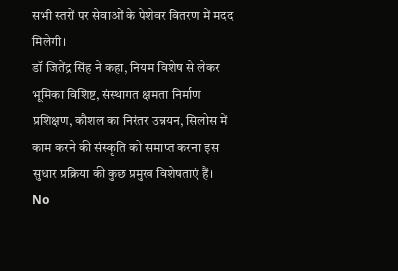सभी स्तरों पर सेवाओं के पेशेवर वितरण में मदद मिलेगी।
डॉ जितेंद्र सिंह ने कहा, नियम विशेष से लेकर भूमिका विशिष्ट, संस्थागत क्षमता निर्माण प्रशिक्षण, कौशल का निरंतर उन्नयन, सिलोस में काम करने की संस्कृति को समाप्त करना इस सुधार प्रक्रिया की कुछ प्रमुख विशेषताएं हैं।
No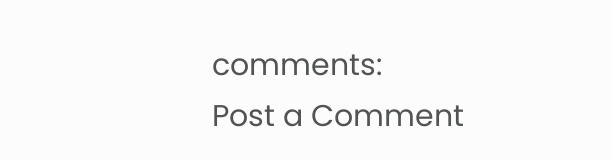comments:
Post a Comment